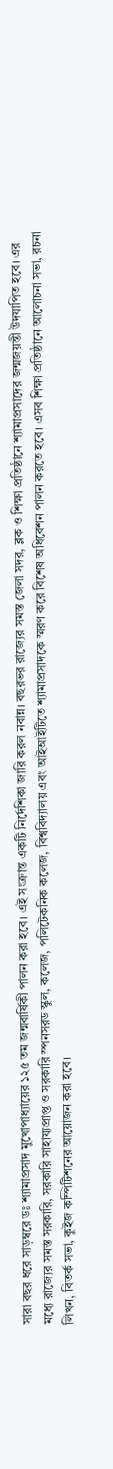সারা বছর ধরে সাড়ম্বরে ডঃ শ্যামাপ্রসাদ মুখোপাধ্যায়ের ১২৫ তম জন্মবার্ষিকী পালন করা হবে। এই সংক্রান্ত একটি নির্দেশিকা জারি করল নবান্ন। বছরভর রাজ্যের সমস্ত জেলা সদর, ব্লক ও শিক্ষা প্রতিষ্ঠানে শ্যামাপ্রসাদের জন্মজয়ন্তী উদযাপিত হবে। এর মধ্যে রাজ্যের সমস্ত সরকারি, সরকারি সাহায্যপ্রাপ্ত ও সরকারি স্পনসরড স্কুল, কলেজ, পলিটেকনিক কলেজ, বিশ্ববিদ্যালয় এবং আইআইটিতে শ্যামাপ্রসাদকে স্মরণ করে বিশেষ অধিবেশন পালন করতে হবে। এসব শিক্ষা প্রতিষ্ঠানে আলোচনা সভা, রচনা লিখন, বিতর্ক সভা, কুইজ কম্পিটিশনের আয়োজন করা হবে।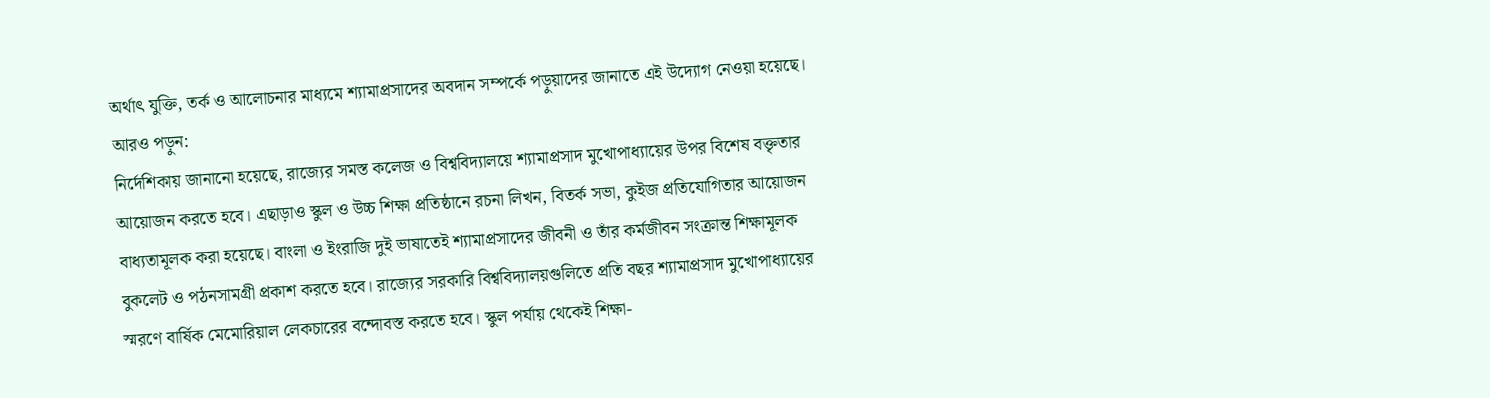অর্থাৎ যুক্তি, তর্ক ও আলোচনার মাধ্যমে শ্যামাপ্রসাদের অবদান সম্পর্কে পড়ুয়াদের জানাতে এই উদ্যোগ নেওয়া হয়েছে।
আরও পড়ুন:
নির্দেশিকায় জানানো হয়েছে, রাজ্যের সমস্ত কলেজ ও বিশ্ববিদ্যালয়ে শ্যামাপ্রসাদ মুখোপাধ্যায়ের উপর বিশেষ বক্তৃতার আয়োজন করতে হবে। এছাড়াও স্কুল ও উচ্চ শিক্ষা প্রতিষ্ঠানে রচনা লিখন, বিতর্ক সভা, কুইজ প্রতিযোগিতার আয়োজন বাধ্যতামূলক করা হয়েছে। বাংলা ও ইংরাজি দুই ভাষাতেই শ্যামাপ্রসাদের জীবনী ও তাঁর কর্মজীবন সংক্রান্ত শিক্ষামূলক বুকলেট ও পঠনসামগ্রী প্রকাশ করতে হবে। রাজ্যের সরকারি বিশ্ববিদ্যালয়গুলিতে প্রতি বছর শ্যামাপ্রসাদ মুখোপাধ্যায়ের স্মরণে বার্ষিক মেমোরিয়াল লেকচারের বন্দোবস্ত করতে হবে। স্কুল পর্যায় থেকেই শিক্ষা-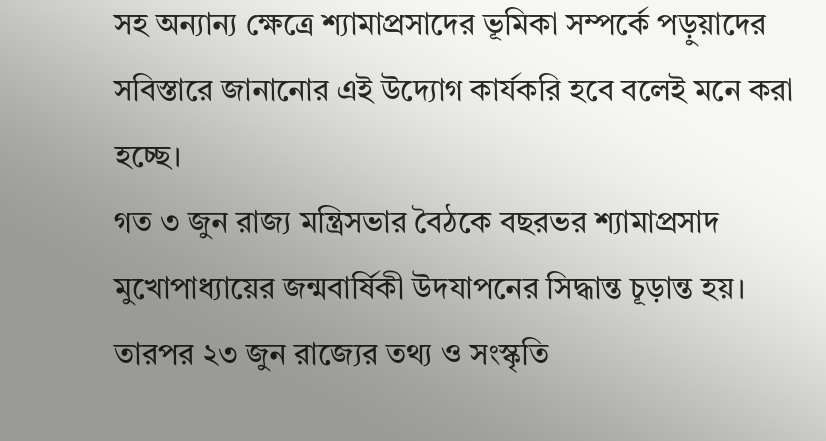সহ অন্যান্য ক্ষেত্রে শ্যামাপ্রসাদের ভূমিকা সম্পর্কে পড়ুয়াদের সবিস্তারে জানানোর এই উদ্যোগ কার্যকরি হবে বলেই মনে করা হচ্ছে।
গত ৩ জুন রাজ্য মন্ত্রিসভার বৈঠকে বছরভর শ্যামাপ্রসাদ মুখোপাধ্যায়ের জন্মবার্ষিকী উদযাপনের সিদ্ধান্ত চূড়ান্ত হয়। তারপর ২৩ জুন রাজ্যের তথ্য ও সংস্কৃতি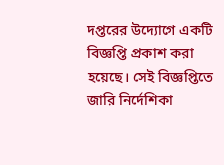দপ্তরের উদ্যোগে একটি বিজ্ঞপ্তি প্রকাশ করা হয়েছে। সেই বিজ্ঞপ্তিতে জারি নির্দেশিকা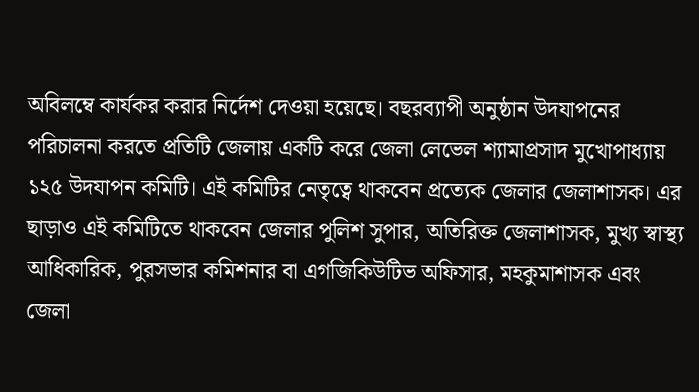অবিলম্বে কার্যকর করার নির্দেশ দেওয়া হয়েছে। বছরব্যাপী অনুষ্ঠান উদযাপনের পরিচালনা করতে প্রতিটি জেলায় একটি করে জেলা লেভেল শ্যামাপ্রসাদ মুখোপাধ্যায় ১২৫ উদযাপন কমিটি। এই কমিটির নেতৃত্বে থাকবেন প্রত্যেক জেলার জেলাশাসক। এর ছাড়াও এই কমিটিতে থাকবেন জেলার পুলিশ সুপার, অতিরিক্ত জেলাশাসক, মুখ্য স্বাস্থ্য আধিকারিক, পুরসভার কমিশনার বা এগজিকিউটিভ অফিসার, মহকুমাশাসক এবং জেলা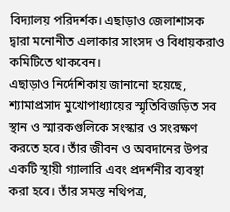বিদ্যালয় পরিদর্শক। এছাড়াও জেলাশাসক দ্বারা মনোনীত এলাকার সাংসদ ও বিধায়করাও কমিটিতে থাকবেন।
এছাড়াও নির্দেশিকায় জানানো হয়েছে, শ্যামাপ্রসাদ মুখোপাধ্যায়ের স্মৃতিবিজড়িত সব স্থান ও স্মারকগুলিকে সংস্কার ও সংরক্ষণ করতে হবে। তাঁর জীবন ও অবদানের উপর একটি স্থায়ী গ্যালারি এবং প্রদর্শনীর ব্যবস্থা করা হবে। তাঁর সমস্ত নথিপত্র,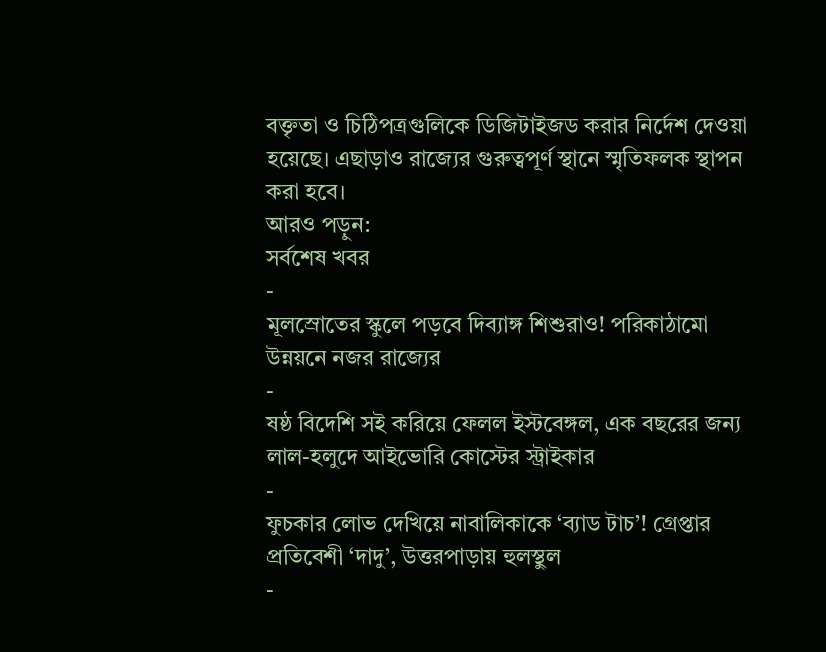বক্তৃতা ও চিঠিপত্রগুলিকে ডিজিটাইজড করার নির্দেশ দেওয়া হয়েছে। এছাড়াও রাজ্যের গুরুত্বপূর্ণ স্থানে স্মৃতিফলক স্থাপন করা হবে।
আরও পড়ুন:
সর্বশেষ খবর
-
মূলস্রোতের স্কুলে পড়বে দিব্যাঙ্গ শিশুরাও! পরিকাঠামো উন্নয়নে নজর রাজ্যের
-
ষষ্ঠ বিদেশি সই করিয়ে ফেলল ইস্টবেঙ্গল, এক বছরের জন্য লাল-হলুদে আইভোরি কোস্টের স্ট্রাইকার
-
ফুচকার লোভ দেখিয়ে নাবালিকাকে ‘ব্যাড টাচ’! গ্রেপ্তার প্রতিবেশী ‘দাদু’, উত্তরপাড়ায় হুলস্থুল
-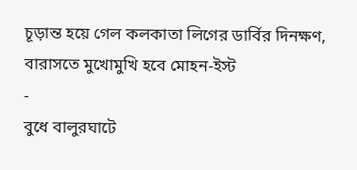চূড়ান্ত হয়ে গেল কলকাতা লিগের ডার্বির দিনক্ষণ, বারাসতে মুখোমুখি হবে মোহন-ইস্ট
-
বুধে বালুরঘাটে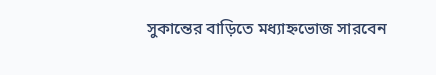সুকান্তের বাড়িতে মধ্যাহ্নভোজ সারবেন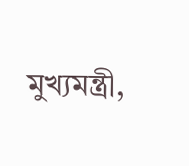মুখ্যমন্ত্রী,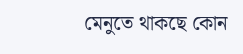মেনুতে থাকছে কোন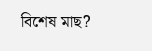বিশেষ মাছ?